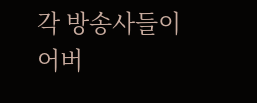각 방송사들이 어버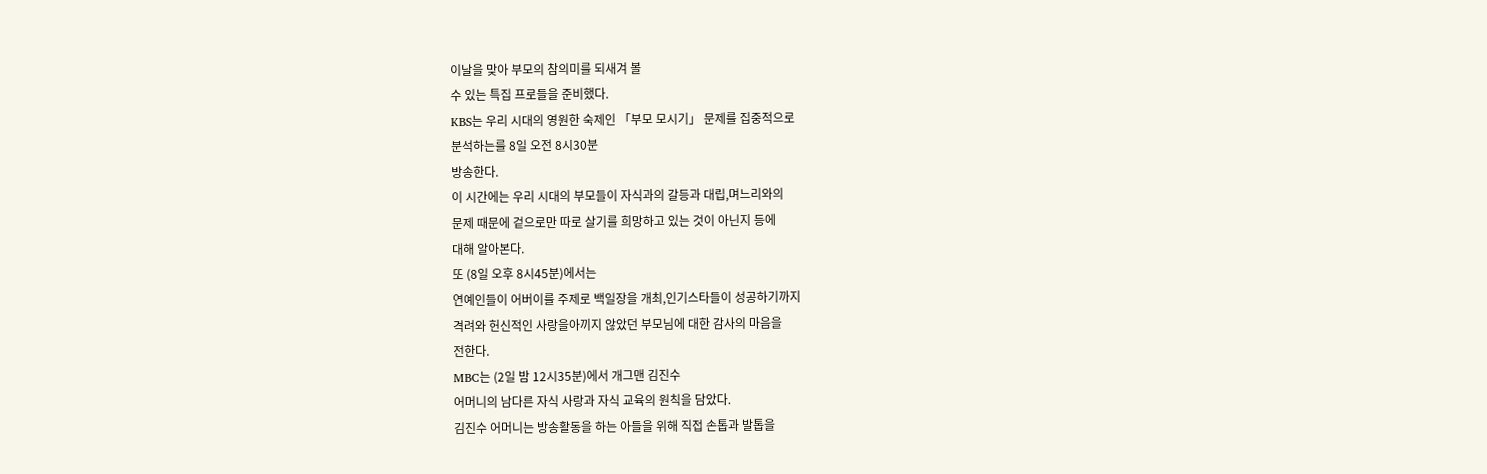이날을 맞아 부모의 참의미를 되새겨 볼
수 있는 특집 프로들을 준비했다.
KBS는 우리 시대의 영원한 숙제인 「부모 모시기」 문제를 집중적으로
분석하는를 8일 오전 8시30분
방송한다.
이 시간에는 우리 시대의 부모들이 자식과의 갈등과 대립,며느리와의
문제 때문에 겉으로만 따로 살기를 희망하고 있는 것이 아닌지 등에
대해 알아본다.
또 (8일 오후 8시45분)에서는
연예인들이 어버이를 주제로 백일장을 개최,인기스타들이 성공하기까지
격려와 헌신적인 사랑을아끼지 않았던 부모님에 대한 감사의 마음을
전한다.
MBC는 (2일 밤 12시35분)에서 개그맨 김진수
어머니의 남다른 자식 사랑과 자식 교육의 원칙을 담았다.
김진수 어머니는 방송활동을 하는 아들을 위해 직접 손톱과 발톱을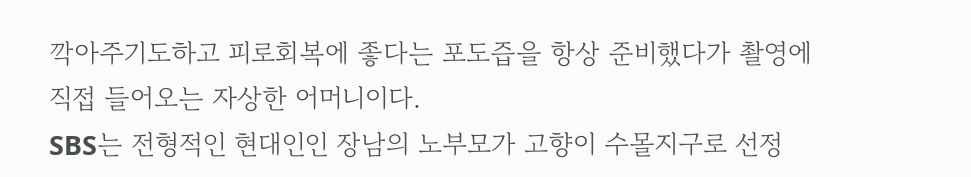깍아주기도하고 피로회복에 좋다는 포도즙을 항상 준비했다가 촬영에
직접 들어오는 자상한 어머니이다.
SBS는 전형적인 현대인인 장남의 노부모가 고향이 수몰지구로 선정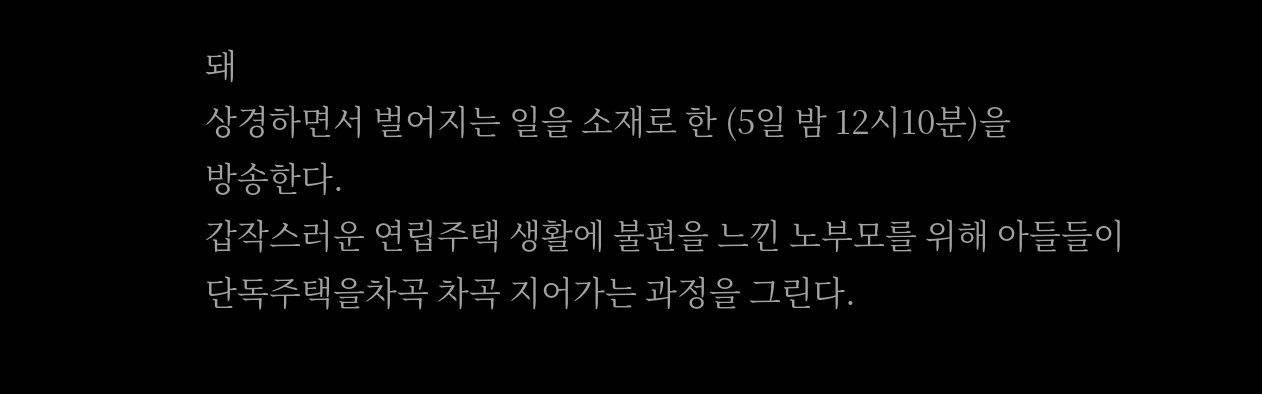돼
상경하면서 벌어지는 일을 소재로 한 (5일 밤 12시10분)을
방송한다.
갑작스러운 연립주택 생활에 불편을 느낀 노부모를 위해 아들들이
단독주택을차곡 차곡 지어가는 과정을 그린다.